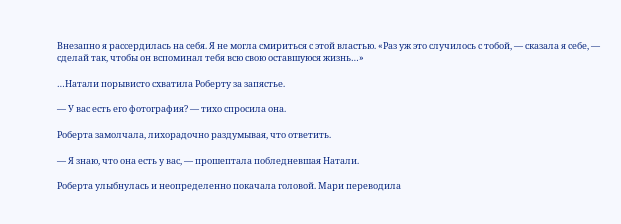Внезапно я рассердилась на себя. Я не могла смириться с этой властью. «Раз уж это случилось с тобой, — сказала я себе, — сделай так, чтобы он вспоминал тебя всю свою оставшуюся жизнь…»

…Натали порывисто схватила Роберту за запястье.

— У вас есть его фотография? — тихо спросила она.

Роберта замолчала, лихорадочно раздумывая, что ответить.

— Я знаю, что она есть у вас, — прошептала побледневшая Натали.

Роберта улыбнулась и неопределенно покачала головой. Мари переводила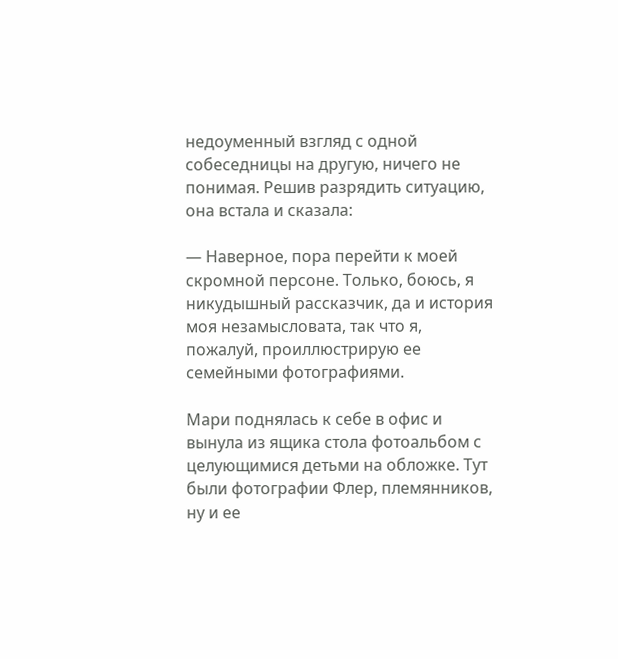недоуменный взгляд с одной собеседницы на другую, ничего не понимая. Решив разрядить ситуацию, она встала и сказала:

— Наверное, пора перейти к моей скромной персоне. Только, боюсь, я никудышный рассказчик, да и история моя незамысловата, так что я, пожалуй, проиллюстрирую ее семейными фотографиями.

Мари поднялась к себе в офис и вынула из ящика стола фотоальбом с целующимися детьми на обложке. Тут были фотографии Флер, племянников, ну и ее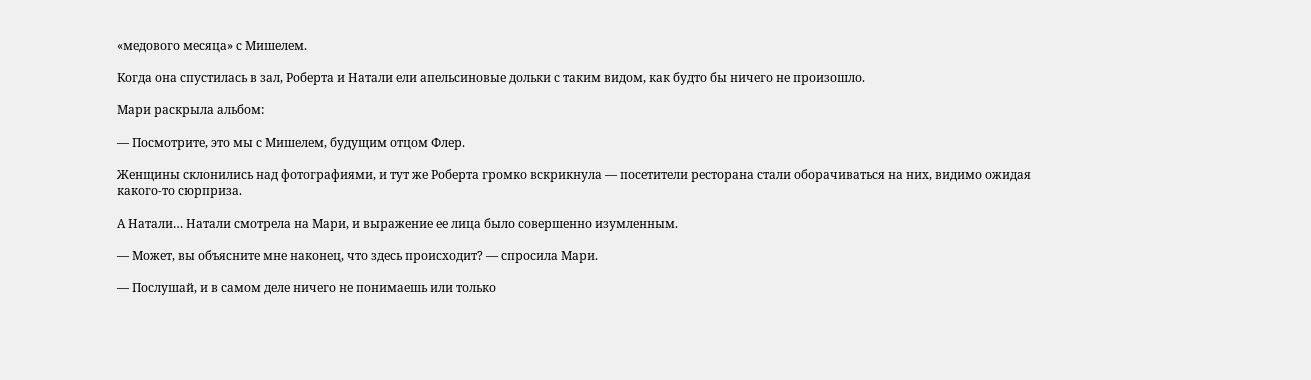«медового месяца» с Мишелем.

Когда она спустилась в зал, Роберта и Натали ели апельсиновые дольки с таким видом, как будто бы ничего не произошло.

Мари раскрыла альбом:

— Посмотрите, это мы с Мишелем, будущим отцом Флер.

Женщины склонились над фотографиями, и тут же Роберта громко вскрикнула — посетители ресторана стали оборачиваться на них, видимо ожидая какого-то сюрприза.

А Натали… Натали смотрела на Мари, и выражение ее лица было совершенно изумленным.

— Может, вы объясните мне наконец, что здесь происходит? — спросила Мари.

— Послушай, и в самом деле ничего не понимаешь или только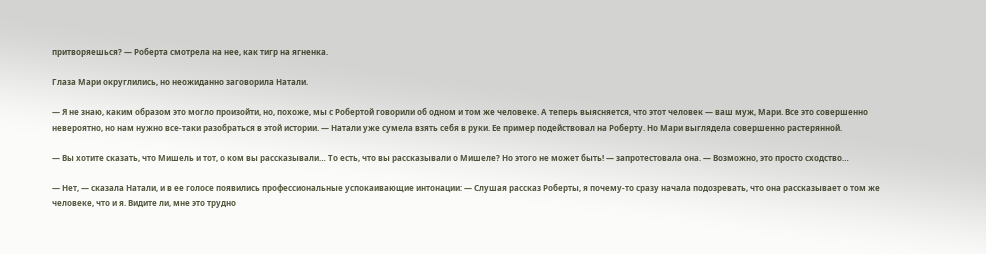притворяешься? — Роберта смотрела на нее, как тигр на ягненка.

Глаза Мари округлились, но неожиданно заговорила Натали.

— Я не знаю, каким образом это могло произойти, но, похоже, мы с Робертой говорили об одном и том же человеке. А теперь выясняется, что этот человек — ваш муж, Мари. Все это совершенно невероятно, но нам нужно все-таки разобраться в этой истории. — Натали уже сумела взять себя в руки. Ее пример подействовал на Роберту. Но Мари выглядела совершенно растерянной.

— Вы хотите сказать, что Мишель и тот, о ком вы рассказывали… То есть, что вы рассказывали о Мишеле? Но этого не может быть! — запротестовала она. — Возможно, это просто сходство…

— Нет, — сказала Натали, и в ее голосе появились профессиональные успокаивающие интонации: — Слушая рассказ Роберты, я почему-то сразу начала подозревать, что она рассказывает о том же человеке, что и я. Видите ли, мне это трудно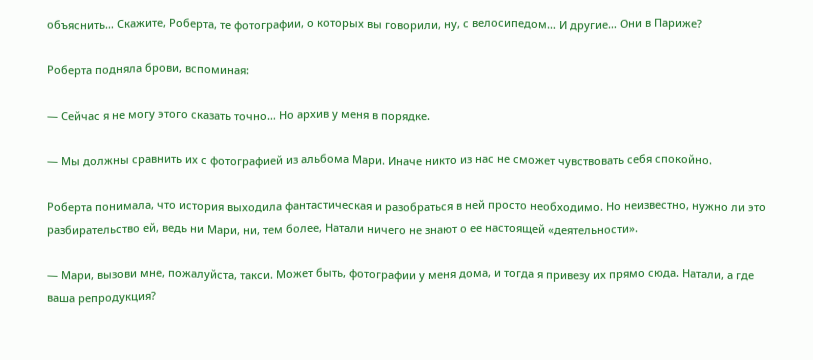объяснить… Скажите, Роберта, те фотографии, о которых вы говорили, ну, с велосипедом… И другие… Они в Париже?

Роберта подняла брови, вспоминая:

— Сейчас я не могу этого сказать точно… Но архив у меня в порядке.

— Мы должны сравнить их с фотографией из альбома Мари. Иначе никто из нас не сможет чувствовать себя спокойно.

Роберта понимала, что история выходила фантастическая и разобраться в ней просто необходимо. Но неизвестно, нужно ли это разбирательство ей, ведь ни Мари, ни, тем более, Натали ничего не знают о ее настоящей «деятельности».

— Мари, вызови мне, пожалуйста, такси. Может быть, фотографии у меня дома, и тогда я привезу их прямо сюда. Натали, а где ваша репродукция?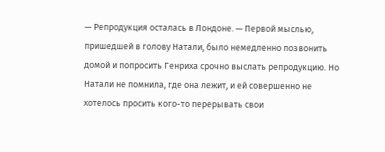— Репродукция осталась в Лондоне. — Первой мыслью, пришедшей в голову Натали, было немедленно позвонить домой и попросить Генриха срочно выслать репродукцию. Но Натали не помнила, где она лежит, и ей совершенно не хотелось просить кого-то перерывать свои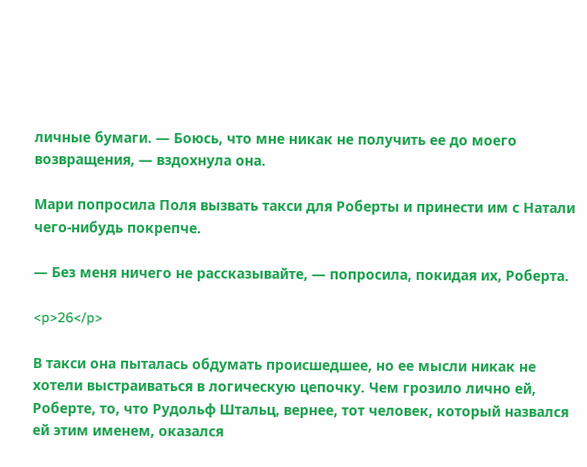личные бумаги. — Боюсь, что мне никак не получить ее до моего возвращения, — вздохнула она.

Мари попросила Поля вызвать такси для Роберты и принести им с Натали чего-нибудь покрепче.

— Без меня ничего не рассказывайте, — попросила, покидая их, Роберта.

<p>26</p>

В такси она пыталась обдумать происшедшее, но ее мысли никак не хотели выстраиваться в логическую цепочку. Чем грозило лично ей, Роберте, то, что Рудольф Штальц, вернее, тот человек, который назвался ей этим именем, оказался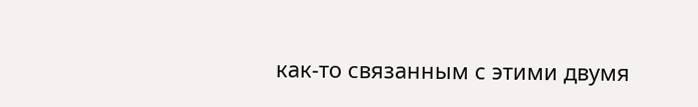как-то связанным с этими двумя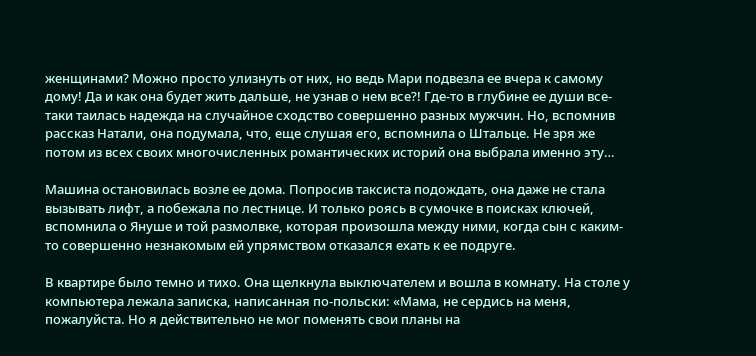женщинами? Можно просто улизнуть от них, но ведь Мари подвезла ее вчера к самому дому! Да и как она будет жить дальше, не узнав о нем все?! Где-то в глубине ее души все-таки таилась надежда на случайное сходство совершенно разных мужчин. Но, вспомнив рассказ Натали, она подумала, что, еще слушая его, вспомнила о Штальце. Не зря же потом из всех своих многочисленных романтических историй она выбрала именно эту…

Машина остановилась возле ее дома. Попросив таксиста подождать, она даже не стала вызывать лифт, а побежала по лестнице. И только роясь в сумочке в поисках ключей, вспомнила о Януше и той размолвке, которая произошла между ними, когда сын с каким-то совершенно незнакомым ей упрямством отказался ехать к ее подруге.

В квартире было темно и тихо. Она щелкнула выключателем и вошла в комнату. На столе у компьютера лежала записка, написанная по-польски: «Мама, не сердись на меня, пожалуйста. Но я действительно не мог поменять свои планы на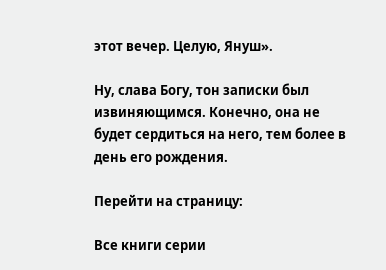этот вечер. Целую, Януш».

Ну, слава Богу, тон записки был извиняющимся. Конечно, она не будет сердиться на него, тем более в день его рождения.

Перейти на страницу:

Все книги серии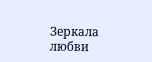Зеркала любви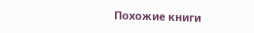Похожие книги